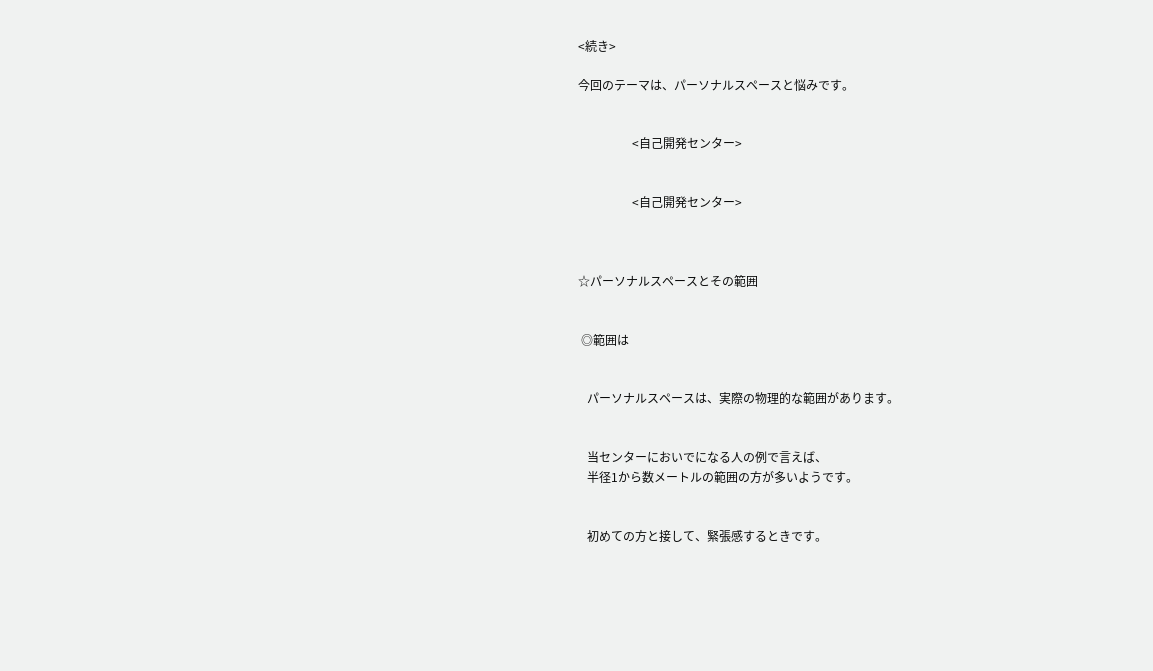<続き>

今回のテーマは、パーソナルスペースと悩みです。


                  <自己開発センター>


                  <自己開発センター>



☆パーソナルスペースとその範囲


 ◎範囲は


   パーソナルスペースは、実際の物理的な範囲があります。


   当センターにおいでになる人の例で言えば、
   半径1から数メートルの範囲の方が多いようです。


   初めての方と接して、緊張感するときです。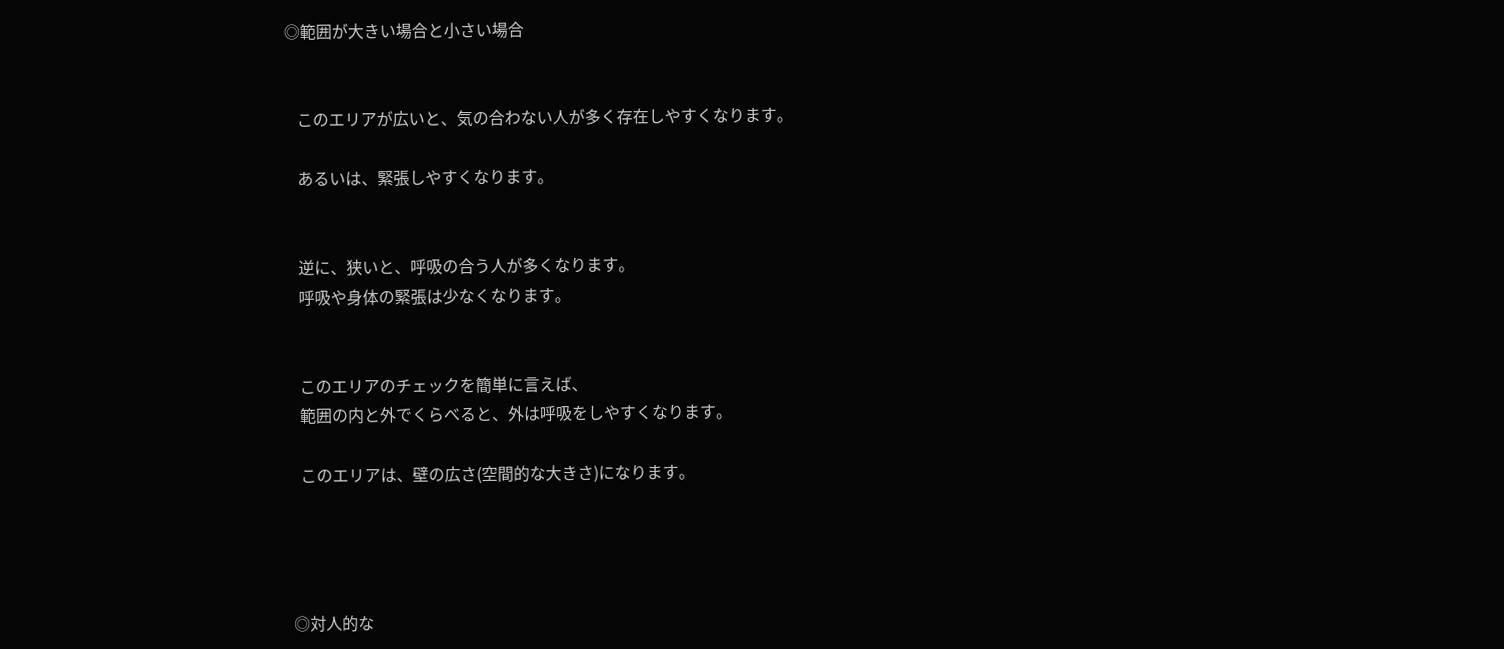◎範囲が大きい場合と小さい場合


   このエリアが広いと、気の合わない人が多く存在しやすくなります。

   あるいは、緊張しやすくなります。


   逆に、狭いと、呼吸の合う人が多くなります。
   呼吸や身体の緊張は少なくなります。


   このエリアのチェックを簡単に言えば、
   範囲の内と外でくらべると、外は呼吸をしやすくなります。

   このエリアは、壁の広さ(空間的な大きさ)になります。




 ◎対人的な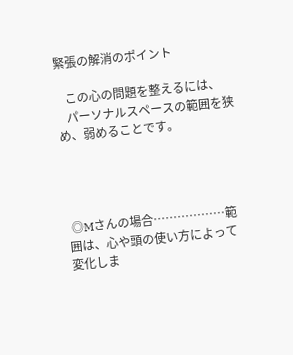緊張の解消のポイント

   この心の問題を整えるには、
   パーソナルスペースの範囲を狭め、弱めることです。




 ◎Mさんの場合………………範囲は、心や頭の使い方によって変化しま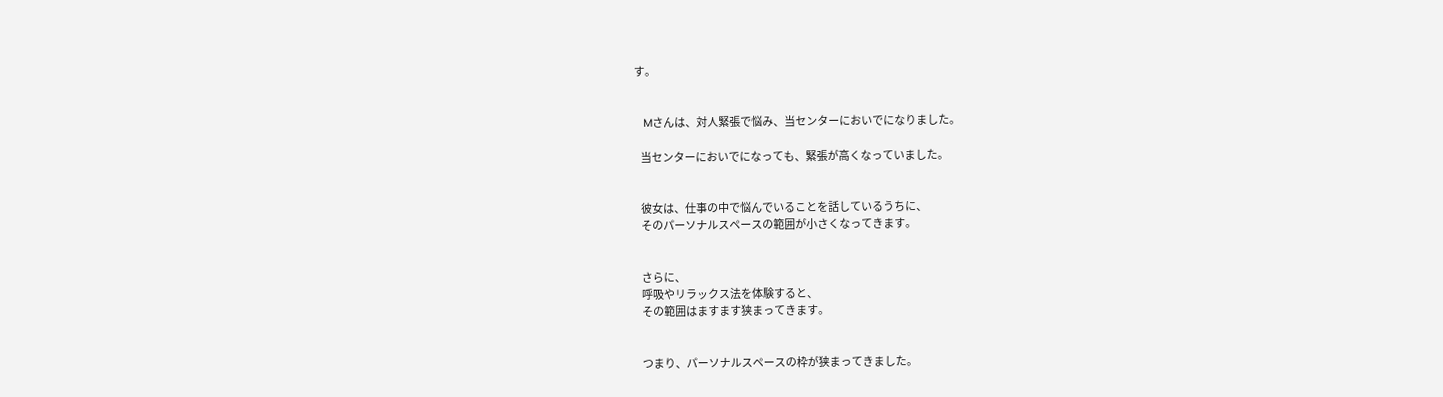す。


   Mさんは、対人緊張で悩み、当センターにおいでになりました。

   当センターにおいでになっても、緊張が高くなっていました。


   彼女は、仕事の中で悩んでいることを話しているうちに、
   そのパーソナルスペースの範囲が小さくなってきます。


   さらに、
   呼吸やリラックス法を体験すると、
   その範囲はますます狭まってきます。


   つまり、パーソナルスペースの枠が狭まってきました。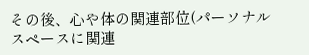その後、心や体の関連部位(パーソナルスペースに関連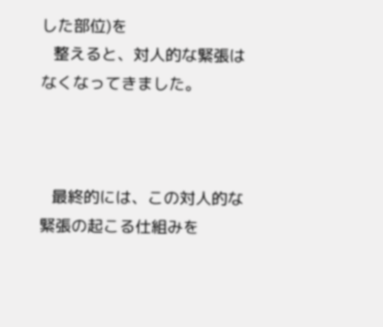した部位)を
   整えると、対人的な緊張はなくなってきました。



   最終的には、この対人的な緊張の起こる仕組みを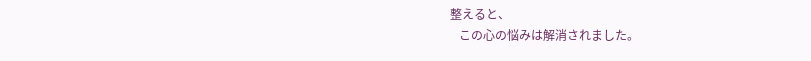整えると、
   この心の悩みは解消されました。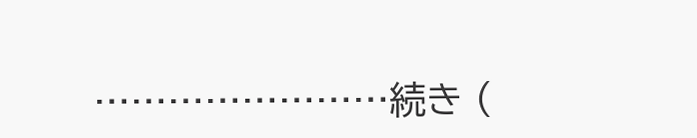……………………続き (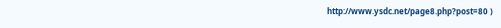http://www.ysdc.net/page8.php?post=80 )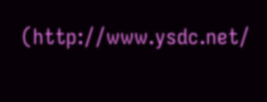(http://www.ysdc.net/